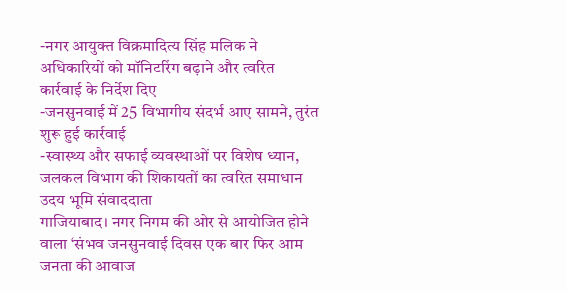-नगर आयुक्त विक्रमादित्य सिंह मलिक ने अधिकारियों को मॉनिटरिंग बढ़ाने और त्वरित कार्रवाई के निर्देश दिए
-जनसुनवाई में 25 विभागीय संदर्भ आए सामने, तुरंत शुरू हुई कार्रवाई
-स्वास्थ्य और सफाई व्यवस्थाओं पर विशेष ध्यान, जलकल विभाग की शिकायतों का त्वरित समाधान
उदय भूमि संवाददाता
गाजियाबाद। नगर निगम की ओर से आयोजित होने वाला ‘संभव जनसुनवाई दिवस एक बार फिर आम जनता की आवाज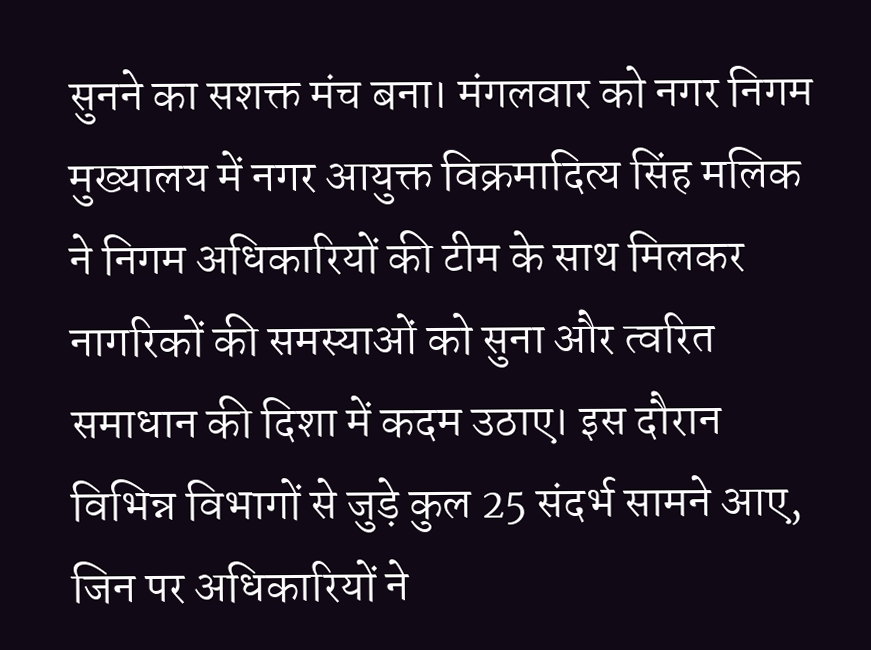सुनने का सशक्त मंच बना। मंगलवार को नगर निगम मुख्यालय में नगर आयुक्त विक्रमादित्य सिंह मलिक ने निगम अधिकारियों की टीम के साथ मिलकर नागरिकों की समस्याओं को सुना और त्वरित समाधान की दिशा में कदम उठाए। इस दौरान विभिन्न विभागों से जुड़े कुल 25 संदर्भ सामने आए, जिन पर अधिकारियों ने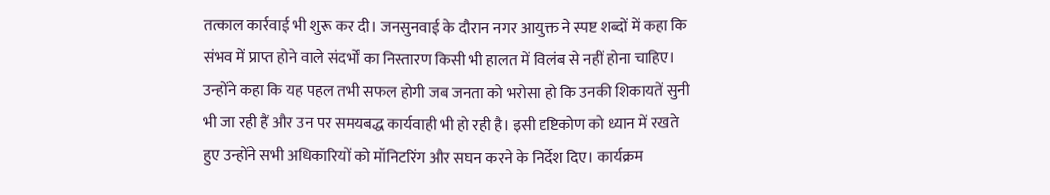तत्काल कार्रवाई भी शुरू कर दी। जनसुनवाई के दौरान नगर आयुक्त ने स्पष्ट शब्दों में कहा कि संभव में प्राप्त होने वाले संदर्भों का निस्तारण किसी भी हालत में विलंब से नहीं होना चाहिए। उन्होंने कहा कि यह पहल तभी सफल होगी जब जनता को भरोसा हो कि उनकी शिकायतें सुनी भी जा रही हैं और उन पर समयबद्ध कार्यवाही भी हो रही है। इसी दृष्टिकोण को ध्यान में रखते हुए उन्होंने सभी अधिकारियों को मॉनिटरिंग और सघन करने के निर्देश दिए। कार्यक्रम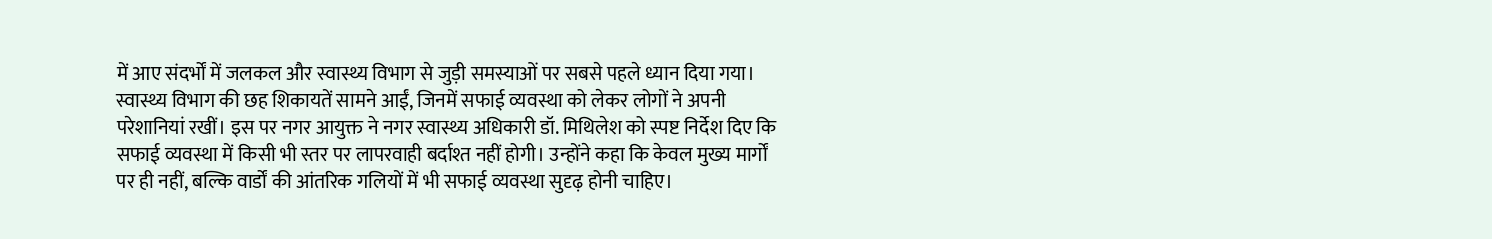में आए संदर्भों में जलकल और स्वास्थ्य विभाग से जुड़ी समस्याओं पर सबसे पहले ध्यान दिया गया।
स्वास्थ्य विभाग की छह शिकायतें सामने आईं, जिनमें सफाई व्यवस्था को लेकर लोगों ने अपनी परेशानियां रखीं। इस पर नगर आयुक्त ने नगर स्वास्थ्य अधिकारी डॉ. मिथिलेश को स्पष्ट निर्देश दिए कि सफाई व्यवस्था में किसी भी स्तर पर लापरवाही बर्दाश्त नहीं होगी। उन्होंने कहा कि केवल मुख्य मार्गों पर ही नहीं, बल्कि वार्डों की आंतरिक गलियों में भी सफाई व्यवस्था सुदृढ़ होनी चाहिए।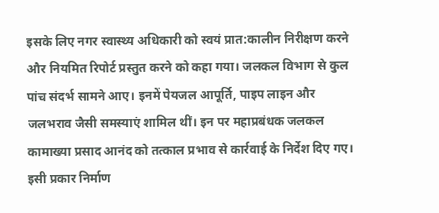इसके लिए नगर स्वास्थ्य अधिकारी को स्वयं प्रात:कालीन निरीक्षण करने और नियमित रिपोर्ट प्रस्तुत करने को कहा गया। जलकल विभाग से कुल पांच संदर्भ सामने आए। इनमें पेयजल आपूर्ति, पाइप लाइन और जलभराव जैसी समस्याएं शामिल थीं। इन पर महाप्रबंधक जलकल कामाख्या प्रसाद आनंद को तत्काल प्रभाव से कार्रवाई के निर्देश दिए गए। इसी प्रकार निर्माण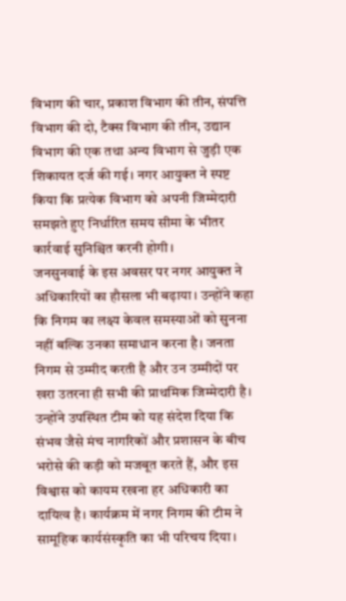विभाग की चार, प्रकाश विभाग की तीन, संपत्ति विभाग की दो, टैक्स विभाग की तीन, उद्यान विभाग की एक तथा अन्य विभाग से जुड़ी एक शिकायत दर्ज की गई। नगर आयुक्त ने स्पष्ट किया कि प्रत्येक विभाग को अपनी जिम्मेदारी समझते हुए निर्धारित समय सीमा के भीतर कार्रवाई सुनिश्चित करनी होगी।
जनसुनवाई के इस अवसर पर नगर आयुक्त ने अधिकारियों का हौसला भी बढ़ाया। उन्होंने कहा कि निगम का लक्ष्य केवल समस्याओं को सुनना नहीं बल्कि उनका समाधान करना है। जनता निगम से उम्मीद करती है और उन उम्मीदों पर खरा उतरना ही सभी की प्राथमिक जिम्मेदारी है। उन्होंने उपस्थित टीम को यह संदेश दिया कि संभव जैसे मंच नागरिकों और प्रशासन के बीच भरोसे की कड़ी को मजबूत करते हैं, और इस विश्वास को कायम रखना हर अधिकारी का दायित्व है। कार्यक्रम में नगर निगम की टीम ने सामूहिक कार्यसंस्कृति का भी परिचय दिया।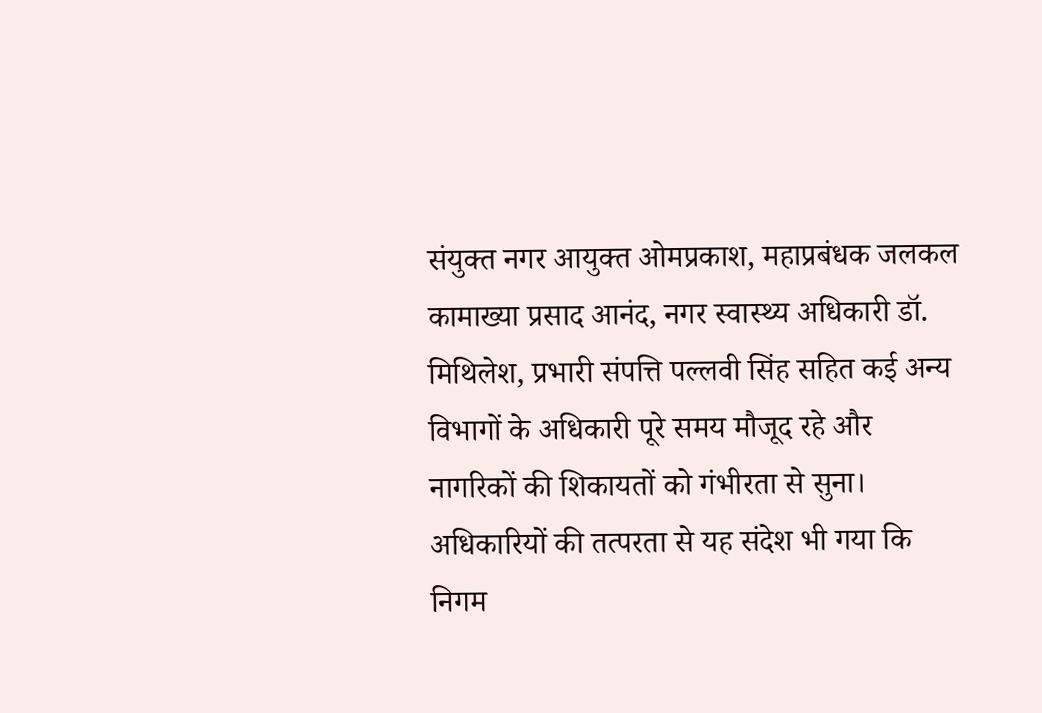संयुक्त नगर आयुक्त ओमप्रकाश, महाप्रबंधक जलकल कामाख्या प्रसाद आनंद, नगर स्वास्थ्य अधिकारी डॉ. मिथिलेश, प्रभारी संपत्ति पल्लवी सिंह सहित कई अन्य विभागों के अधिकारी पूरे समय मौजूद रहे और नागरिकों की शिकायतों को गंभीरता से सुना। अधिकारियों की तत्परता से यह संदेश भी गया कि निगम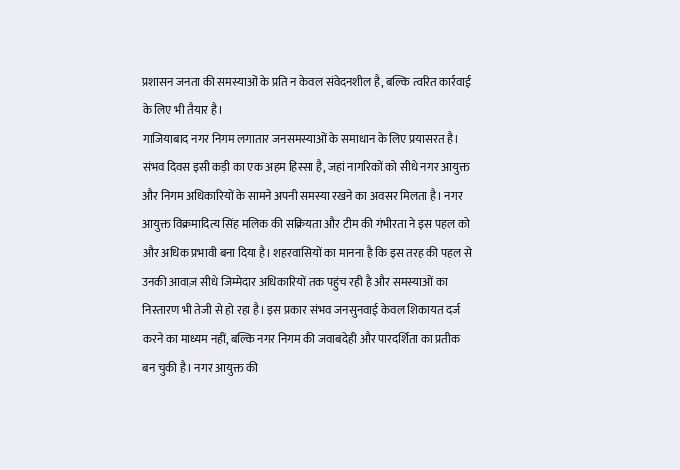प्रशासन जनता की समस्याओं के प्रति न केवल संवेदनशील है, बल्कि त्वरित कार्रवाई के लिए भी तैयार है।
गाजियाबाद नगर निगम लगातार जनसमस्याओं के समाधान के लिए प्रयासरत है। संभव दिवस इसी कड़ी का एक अहम हिस्सा है, जहां नागरिकों को सीधे नगर आयुक्त और निगम अधिकारियों के सामने अपनी समस्या रखने का अवसर मिलता है। नगर आयुक्त विक्रमादित्य सिंह मलिक की सक्रियता और टीम की गंभीरता ने इस पहल को और अधिक प्रभावी बना दिया है। शहरवासियों का मानना है कि इस तरह की पहल से उनकी आवाज़ सीधे जिम्मेदार अधिकारियों तक पहुंच रही है और समस्याओं का निस्तारण भी तेजी से हो रहा है। इस प्रकार संभव जनसुनवाई केवल शिकायत दर्ज करने का माध्यम नहीं, बल्कि नगर निगम की जवाबदेही और पारदर्शिता का प्रतीक बन चुकी है। नगर आयुक्त की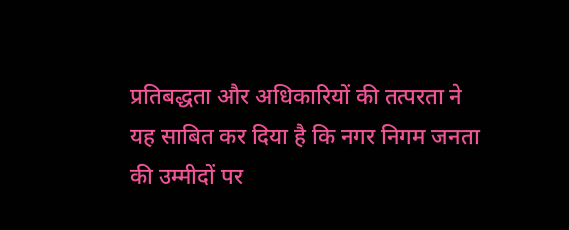प्रतिबद्धता और अधिकारियों की तत्परता ने यह साबित कर दिया है कि नगर निगम जनता की उम्मीदों पर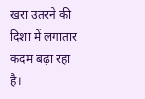खरा उतरने की दिशा में लगातार कदम बढ़ा रहा है।